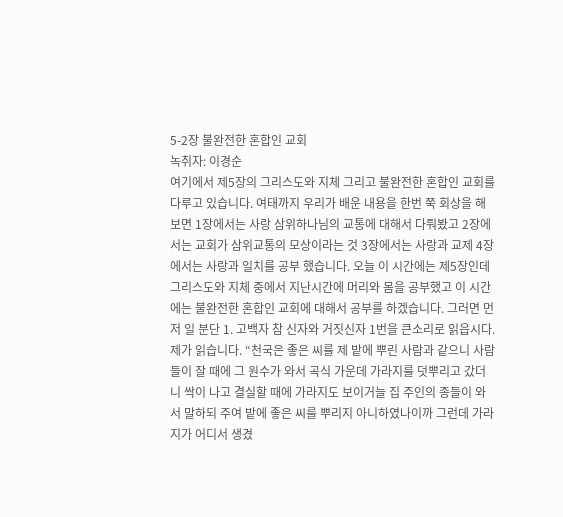5-2장 불완전한 혼합인 교회
녹취자: 이경순
여기에서 제5장의 그리스도와 지체 그리고 불완전한 혼합인 교회를 다루고 있습니다. 여태까지 우리가 배운 내용을 한번 쭉 회상을 해보면 1장에서는 사랑 삼위하나님의 교통에 대해서 다뤄봤고 2장에서는 교회가 삼위교통의 모상이라는 것 3장에서는 사랑과 교제 4장에서는 사랑과 일치를 공부 했습니다. 오늘 이 시간에는 제5장인데 그리스도와 지체 중에서 지난시간에 머리와 몸을 공부했고 이 시간에는 불완전한 혼합인 교회에 대해서 공부를 하겠습니다. 그러면 먼저 일 분단 1. 고백자 참 신자와 거짓신자 1번을 큰소리로 읽읍시다. 제가 읽습니다. “천국은 좋은 씨를 제 밭에 뿌린 사람과 같으니 사람들이 잘 때에 그 원수가 와서 곡식 가운데 가라지를 덧뿌리고 갔더니 싹이 나고 결실할 때에 가라지도 보이거늘 집 주인의 종들이 와서 말하되 주여 밭에 좋은 씨를 뿌리지 아니하였나이까 그런데 가라지가 어디서 생겼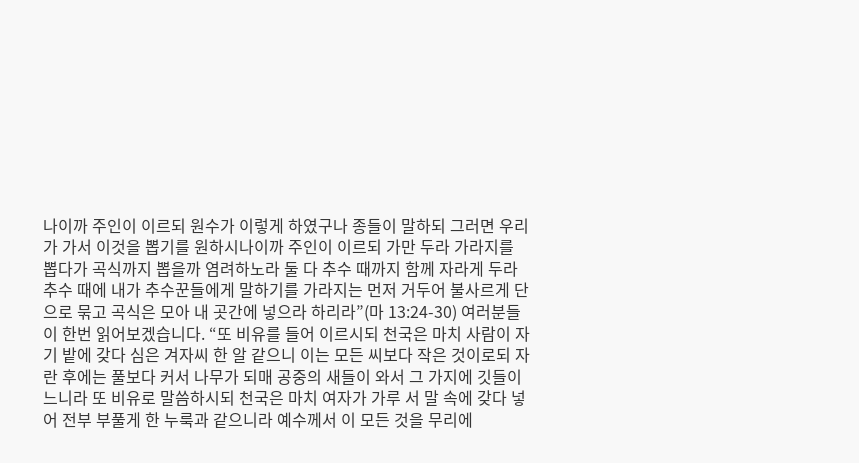나이까 주인이 이르되 원수가 이렇게 하였구나 종들이 말하되 그러면 우리가 가서 이것을 뽑기를 원하시나이까 주인이 이르되 가만 두라 가라지를 뽑다가 곡식까지 뽑을까 염려하노라 둘 다 추수 때까지 함께 자라게 두라 추수 때에 내가 추수꾼들에게 말하기를 가라지는 먼저 거두어 불사르게 단으로 묶고 곡식은 모아 내 곳간에 넣으라 하리라”(마 13:24-30) 여러분들이 한번 읽어보겠습니다. “또 비유를 들어 이르시되 천국은 마치 사람이 자기 밭에 갖다 심은 겨자씨 한 알 같으니 이는 모든 씨보다 작은 것이로되 자란 후에는 풀보다 커서 나무가 되매 공중의 새들이 와서 그 가지에 깃들이느니라 또 비유로 말씀하시되 천국은 마치 여자가 가루 서 말 속에 갖다 넣어 전부 부풀게 한 누룩과 같으니라 예수께서 이 모든 것을 무리에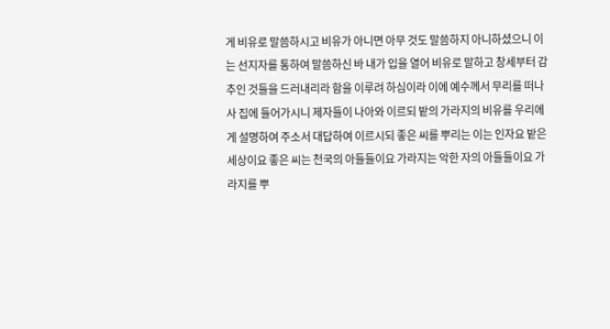게 비유로 말씀하시고 비유가 아니면 아무 것도 말씀하지 아니하셨으니 이는 선지자를 통하여 말씀하신 바 내가 입을 열어 비유로 말하고 창세부터 감추인 것들을 드러내리라 함을 이루려 하심이라 이에 예수께서 무리를 떠나사 집에 들어가시니 제자들이 나아와 이르되 밭의 가라지의 비유를 우리에게 설명하여 주소서 대답하여 이르시되 좋은 씨를 뿌리는 이는 인자요 밭은 세상이요 좋은 씨는 천국의 아들들이요 가라지는 악한 자의 아들들이요 가라지를 뿌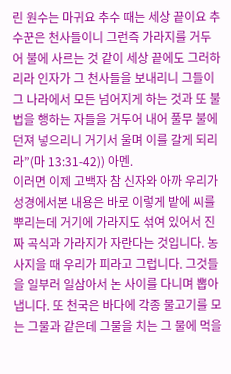린 원수는 마귀요 추수 때는 세상 끝이요 추수꾼은 천사들이니 그런즉 가라지를 거두어 불에 사르는 것 같이 세상 끝에도 그러하리라 인자가 그 천사들을 보내리니 그들이 그 나라에서 모든 넘어지게 하는 것과 또 불법을 행하는 자들을 거두어 내어 풀무 불에 던져 넣으리니 거기서 울며 이를 갈게 되리라”(마 13:31-42)) 아멘.
이러면 이제 고백자 참 신자와 아까 우리가 성경에서본 내용은 바로 이렇게 밭에 씨를 뿌리는데 거기에 가라지도 섞여 있어서 진짜 곡식과 가라지가 자란다는 것입니다. 농사지을 때 우리가 피라고 그럽니다. 그것들을 일부러 일삼아서 논 사이를 다니며 뽑아냅니다. 또 천국은 바다에 각종 물고기를 모는 그물과 같은데 그물을 치는 그 물에 먹을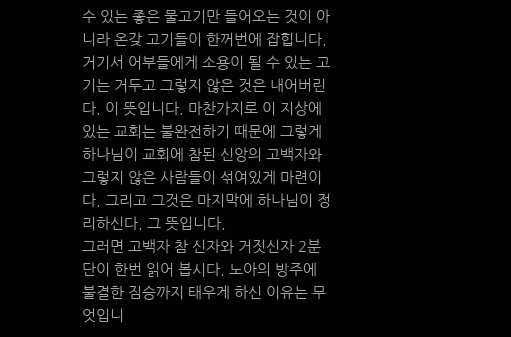수 있는 좋은 물고기만 들어오는 것이 아니라 온갖 고기들이 한꺼번에 잡힙니다. 거기서 어부들에게 소용이 될 수 있는 고기는 거두고 그렇지 않은 것은 내어버린다. 이 뜻입니다. 마찬가지로 이 지상에 있는 교회는 불완전하기 때문에 그렇게 하나님이 교회에 참된 신앙의 고백자와 그렇지 않은 사람들이 섞여있게 마련이다. 그리고 그것은 마지막에 하나님이 정리하신다. 그 뜻입니다.
그러면 고백자 참 신자와 거짓신자 2분단이 한번 읽어 봅시다. 노아의 방주에 불결한 짐승까지 태우게 하신 이유는 무엇입니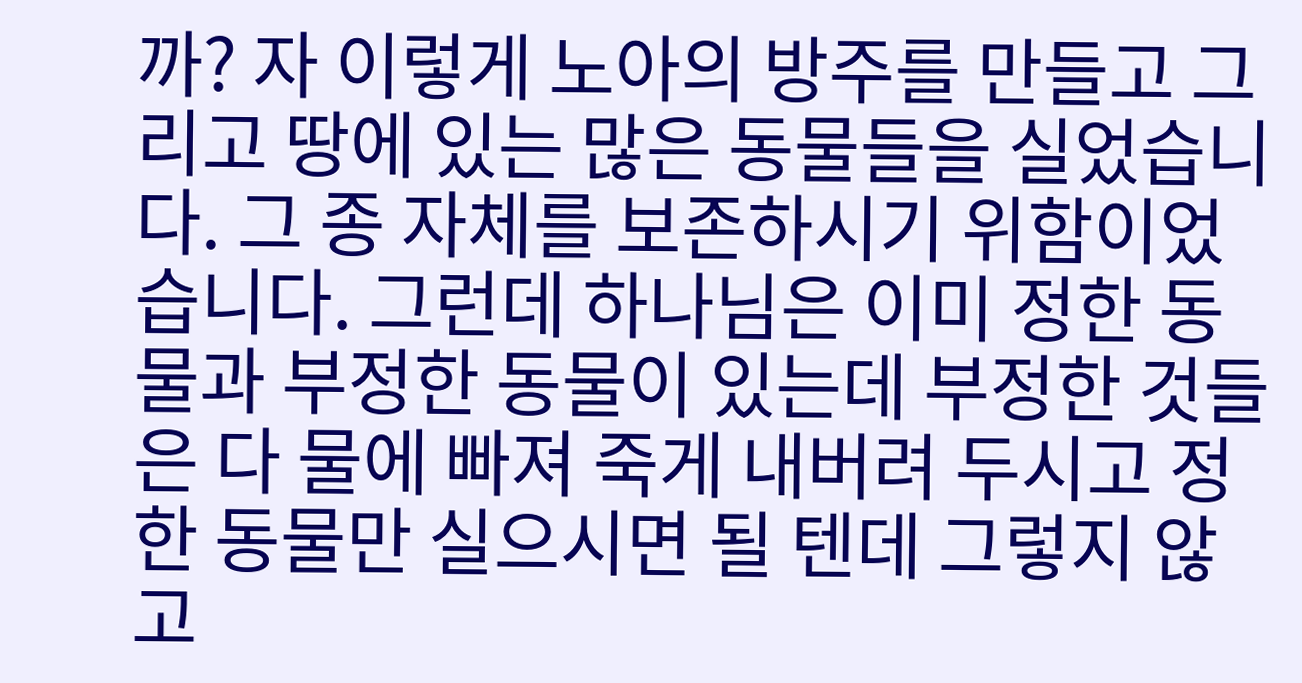까? 자 이렇게 노아의 방주를 만들고 그리고 땅에 있는 많은 동물들을 실었습니다. 그 종 자체를 보존하시기 위함이었습니다. 그런데 하나님은 이미 정한 동물과 부정한 동물이 있는데 부정한 것들은 다 물에 빠져 죽게 내버려 두시고 정한 동물만 실으시면 될 텐데 그렇지 않고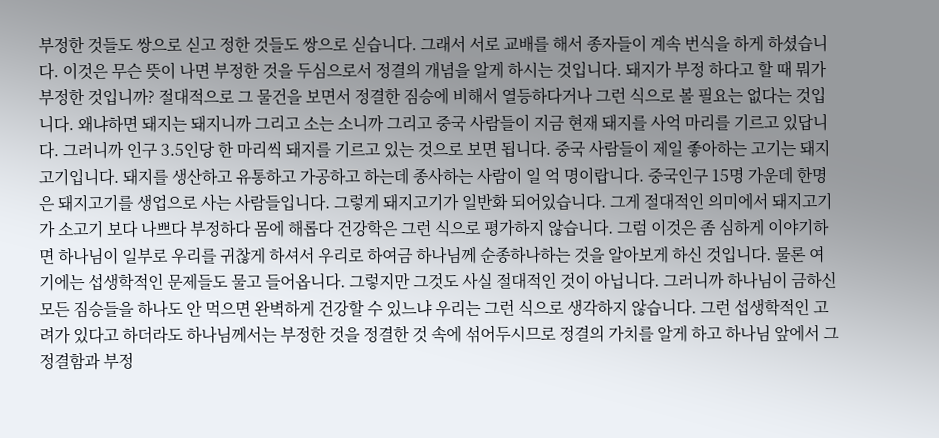부정한 것들도 쌍으로 싣고 정한 것들도 쌍으로 싣습니다. 그래서 서로 교배를 해서 종자들이 계속 번식을 하게 하셨습니다. 이것은 무슨 뜻이 나면 부정한 것을 두심으로서 정결의 개념을 알게 하시는 것입니다. 돼지가 부정 하다고 할 때 뭐가 부정한 것입니까? 절대적으로 그 물건을 보면서 정결한 짐승에 비해서 열등하다거나 그런 식으로 볼 필요는 없다는 것입니다. 왜냐하면 돼지는 돼지니까 그리고 소는 소니까 그리고 중국 사람들이 지금 현재 돼지를 사억 마리를 기르고 있답니다. 그러니까 인구 3.5인당 한 마리씩 돼지를 기르고 있는 것으로 보면 됩니다. 중국 사람들이 제일 좋아하는 고기는 돼지고기입니다. 돼지를 생산하고 유통하고 가공하고 하는데 종사하는 사람이 일 억 명이랍니다. 중국인구 15명 가운데 한명은 돼지고기를 생업으로 사는 사람들입니다. 그렇게 돼지고기가 일반화 되어있습니다. 그게 절대적인 의미에서 돼지고기가 소고기 보다 나쁘다 부정하다 몸에 해롭다 건강학은 그런 식으로 평가하지 않습니다. 그럼 이것은 좀 심하게 이야기하면 하나님이 일부로 우리를 귀찮게 하셔서 우리로 하여금 하나님께 순종하나하는 것을 알아보게 하신 것입니다. 물론 여기에는 섭생학적인 문제들도 물고 들어옵니다. 그렇지만 그것도 사실 절대적인 것이 아닙니다. 그러니까 하나님이 금하신 모든 짐승들을 하나도 안 먹으면 완벽하게 건강할 수 있느냐 우리는 그런 식으로 생각하지 않습니다. 그런 섭생학적인 고려가 있다고 하더라도 하나님께서는 부정한 것을 정결한 것 속에 섞어두시므로 정결의 가치를 알게 하고 하나님 앞에서 그 정결함과 부정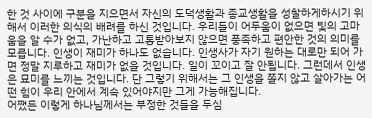한 것 사이에 구분을 지으면서 자신의 도덕생활과 종교생활을 성찰하게하시기 위해서 이러한 의식의 배려를 하신 것입니다. 우리들이 어두움이 없으면 빛의 고마움을 알 수가 없고, 가난하고 고통받아보지 않으면 풍족하고 편안한 것의 의미를 모릅니다. 인생이 재미가 하나도 없습니다. 인생사가 자기 원하는 대로만 되어 가면 정말 지루하고 재미가 없을 것입니다. 일이 꼬이고 잘 안됩니다. 그런데서 인생은 묘미를 느끼는 것입니다. 단 그렇기 위해서는 그 인생을 쫄지 않고 살아가는 어떤 힘이 우리 안에서 계속 있어야지만 그게 가능해집니다.
어쨌든 이렇게 하나님께서는 부정한 것들을 두심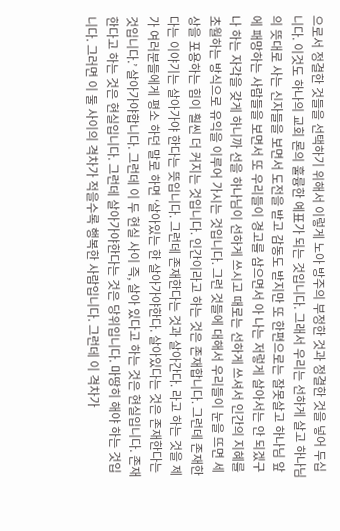으로서 정결한 것들을 선택하기 위해서 이렇게 노아 방주의 부정한 것과 정결한 것을 넣어 두십니다. 이것도 하나의 교회 론의 훌륭한 예표가 되는 것입니다. 그래서 우리는 선하게 살고 하나님의 뜻대로 사는 신자들을 보면서 도전을 받고 감동도 받지만 또 한편으로는 잘못살고 하나님 앞에 패망하는 사람들을 보면서 또 우리들이 경고를 삼으면서 아 나는 저렇게 살아서는 안 되겠구나 하는 자각을 갖게 하니까 선을 하나님이 선하게 쓰시고 때로는 선하게 쓰셔서 인간의 지혜를 초월하는 방식으로 유익을 이루어 가시는 것입니다. 그런 것들에 대해서 우리들이 눈을 뜨면 세상을 포용하는 힘이 훨씬 더 커지는 것입니다. 인간이라고 하는 것은 존재합니다. 그런데 존재한다는 이야기는 살아가야 한다는 뜻입니다. 그런데 존재한다는 것과 살아간다. 라고 하는 것을 제가 여러분들에게 평소 하던 말로 하면 ‘살아있는 한 살아가야한다. 살아있다는 것은 존재한다는 것입니다.’ 살아가야합니다. 그런데 이 두 현실 사이 즉, 살아 있다고 하는 것은 현실입니다. 존재한다고 하는 것은 현실입니다. 그런데 살아가야한다는 것은 당위입니다. 마땅히 해야 하는 것입니다. 그러면 이 둘 사이의 격차가 적을수록 행복한 사람입니다. 그런데 이 격차가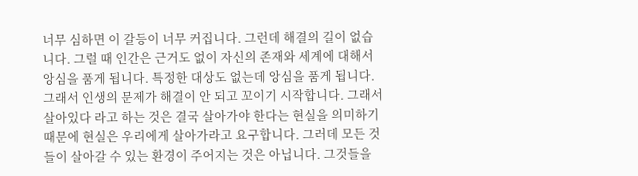너무 심하면 이 갈등이 너무 커집니다. 그런데 해결의 길이 없습니다. 그럴 때 인간은 근거도 없이 자신의 존재와 세계에 대해서 앙심을 품게 됩니다. 특정한 대상도 없는데 앙심을 품게 됩니다. 그래서 인생의 문제가 해결이 안 되고 꼬이기 시작합니다. 그래서 살아있다 라고 하는 것은 결국 살아가야 한다는 현실을 의미하기 때문에 현실은 우리에게 살아가라고 요구합니다. 그러데 모든 것들이 살아갈 수 있는 환경이 주어지는 것은 아닙니다. 그것들을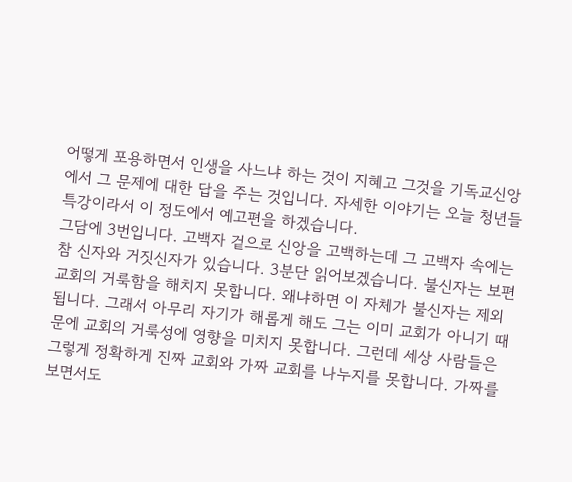어떻게 포용하면서 인생을 사느냐 하는 것이 지혜고 그것을 기독교신앙에서 그 문제에 대한 답을 주는 것입니다. 자세한 이야기는 오늘 청년들 특강이라서 이 정도에서 예고편을 하겠습니다.
그담에 3번입니다. 고백자 겉으로 신앙을 고백하는데 그 고백자 속에는 참 신자와 거짓신자가 있습니다. 3분단 읽어보겠습니다. 불신자는 보편교회의 거룩함을 해치지 못합니다. 왜냐하면 이 자체가 불신자는 제외됩니다. 그래서 아무리 자기가 해롭게 해도 그는 이미 교회가 아니기 때문에 교회의 거룩성에 영향을 미치지 못합니다. 그런데 세상 사람들은 그렇게 정확하게 진짜 교회와 가짜 교회를 나누지를 못합니다. 가짜를 보면서도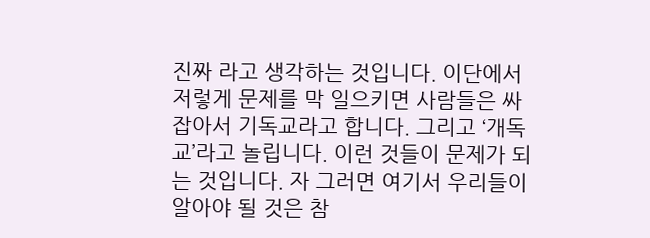진짜 라고 생각하는 것입니다. 이단에서 저렇게 문제를 막 일으키면 사람들은 싸잡아서 기독교라고 합니다. 그리고 ‘개독교’라고 놀립니다. 이런 것들이 문제가 되는 것입니다. 자 그러면 여기서 우리들이 알아야 될 것은 참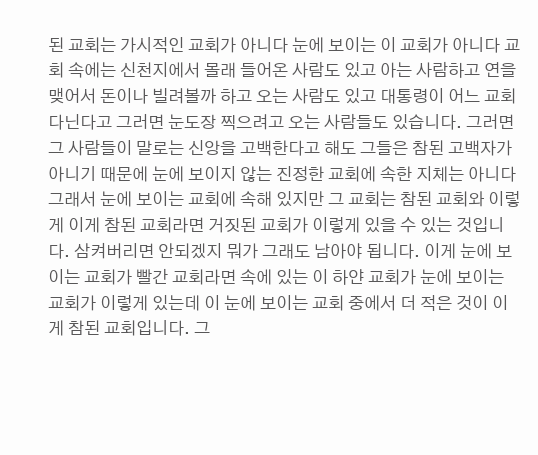된 교회는 가시적인 교회가 아니다 눈에 보이는 이 교회가 아니다 교회 속에는 신천지에서 몰래 들어온 사람도 있고 아는 사람하고 연을 맺어서 돈이나 빌려볼까 하고 오는 사람도 있고 대통령이 어느 교회 다닌다고 그러면 눈도장 찍으려고 오는 사람들도 있습니다. 그러면 그 사람들이 말로는 신앙을 고백한다고 해도 그들은 참된 고백자가 아니기 때문에 눈에 보이지 않는 진정한 교회에 속한 지체는 아니다 그래서 눈에 보이는 교회에 속해 있지만 그 교회는 참된 교회와 이렇게 이게 참된 교회라면 거짓된 교회가 이렇게 있을 수 있는 것입니다. 삼켜버리면 안되겠지 뭐가 그래도 남아야 됩니다. 이게 눈에 보이는 교회가 빨간 교회라면 속에 있는 이 하얀 교회가 눈에 보이는 교회가 이렇게 있는데 이 눈에 보이는 교회 중에서 더 적은 것이 이게 참된 교회입니다. 그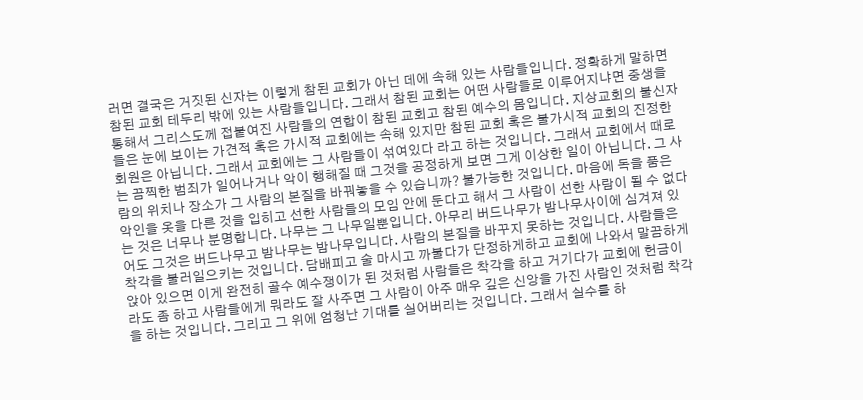러면 결국은 거짓된 신자는 이렇게 참된 교회가 아닌 데에 속해 있는 사람들입니다. 정확하게 말하면 참된 교회 테두리 밖에 있는 사람들입니다. 그래서 참된 교회는 어떤 사람들로 이루어지냐면 중생을 통해서 그리스도께 접붙여진 사람들의 연합이 참된 교회고 참된 예수의 몸입니다. 지상교회의 불신자들은 눈에 보이는 가견적 혹은 가시적 교회에는 속해 있지만 참된 교회 혹은 불가시적 교회의 진정한 회원은 아닙니다. 그래서 교회에는 그 사람들이 섞여있다 라고 하는 것입니다. 그래서 교회에서 때로는 끔찍한 범죄가 일어나거나 악이 행해질 때 그것을 공정하게 보면 그게 이상한 일이 아닙니다. 그 사람의 위치나 장소가 그 사람의 본질을 바꿔놓을 수 있습니까? 불가능한 것입니다. 마음에 독을 품은 악인을 옷을 다른 것을 입히고 선한 사람들의 모임 안에 둔다고 해서 그 사람이 선한 사람이 될 수 없다는 것은 너무나 분명합니다. 나무는 그 나무일뿐입니다. 아무리 버드나무가 밤나무사이에 심겨져 있어도 그것은 버드나무고 밤나무는 밤나무입니다. 사람의 본질을 바꾸지 못하는 것입니다. 사람들은 착각을 불러일으키는 것입니다. 담배피고 술 마시고 까불다가 단정하게하고 교회에 나와서 말끔하게 앉아 있으면 이게 완전히 골수 예수쟁이가 된 것처럼 사람들은 착각을 하고 거기다가 교회에 헌금이라도 좀 하고 사람들에게 뭐라도 잘 사주면 그 사람이 아주 매우 깊은 신앙을 가진 사람인 것처럼 착각을 하는 것입니다. 그리고 그 위에 엄청난 기대를 실어버리는 것입니다. 그래서 실수를 하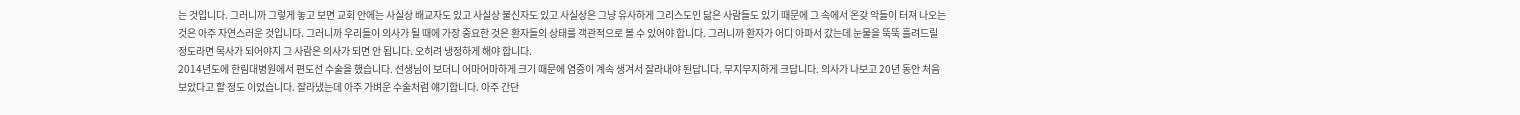는 것입니다. 그러니까 그렇게 놓고 보면 교회 안에는 사실상 배교자도 있고 사실상 불신자도 있고 사실상은 그냥 유사하게 그리스도인 닮은 사람들도 있기 때문에 그 속에서 온갖 악들이 터져 나오는 것은 아주 자연스러운 것입니다. 그러니까 우리들이 의사가 될 때에 가장 중요한 것은 환자들의 상태를 객관적으로 볼 수 있어야 합니다. 그러니까 환자가 어디 아파서 갔는데 눈물을 뚝뚝 흘려드릴 정도라면 목사가 되어야지 그 사람은 의사가 되면 안 됩니다. 오히려 냉정하게 해야 합니다.
2014년도에 한림대병원에서 편도선 수술을 했습니다. 선생님이 보더니 어마어마하게 크기 때문에 염증이 계속 생겨서 잘라내야 된답니다. 무지무지하게 크답니다. 의사가 나보고 20년 동안 처음 보았다고 할 정도 이었습니다. 잘라냈는데 아주 가벼운 수술처럼 얘기합니다. 아주 간단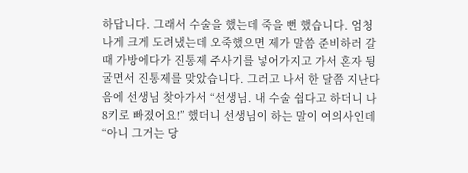하답니다. 그래서 수술을 했는데 죽을 뻔 했습니다. 엄청나게 크게 도려냈는데 오죽했으면 제가 말씀 준비하러 갈 때 가방에다가 진통제 주사기를 넣어가지고 가서 혼자 뒹굴면서 진통제를 맞았습니다. 그러고 나서 한 달쯤 지난다음에 선생님 찾아가서 “선생님. 내 수술 쉽다고 하더니 나 8키로 빠졌어요!” 했더니 선생님이 하는 말이 여의사인데 “아니 그거는 당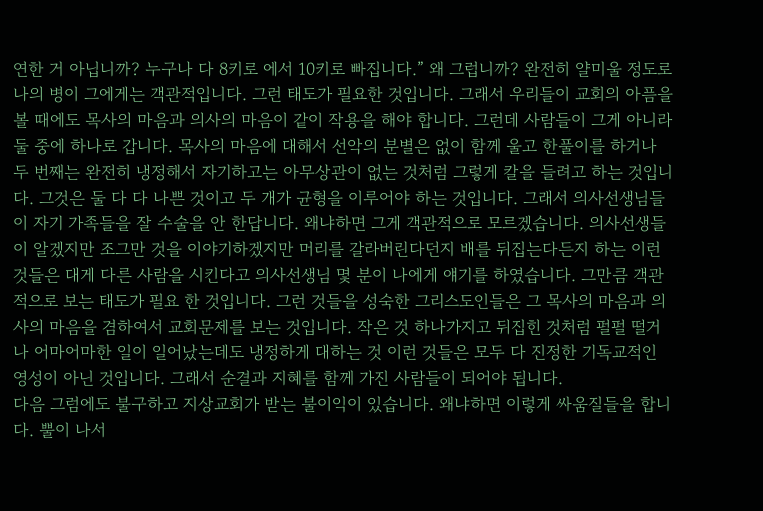연한 거 아닙니까? 누구나 다 8키로 에서 10키로 빠집니다.” 왜 그럽니까? 완전히 얄미울 정도로 나의 병이 그에게는 객관적입니다. 그런 태도가 필요한 것입니다. 그래서 우리들이 교회의 아픔을 볼 때에도 목사의 마음과 의사의 마음이 같이 작용을 해야 합니다. 그런데 사람들이 그게 아니라 둘 중에 하나로 갑니다. 목사의 마음에 대해서 선악의 분별은 없이 함께 울고 한풀이를 하거나 두 번째는 완전히 냉정해서 자기하고는 아무상관이 없는 것처럼 그렇게 칼을 들려고 하는 것입니다. 그것은 둘 다 다 나쁜 것이고 두 개가 균형을 이루어야 하는 것입니다. 그래서 의사선생님들이 자기 가족들을 잘 수술을 안 한답니다. 왜냐하면 그게 객관적으로 모르겠습니다. 의사선생들이 알겠지만 조그만 것을 이야기하겠지만 머리를 갈라버린다던지 배를 뒤집는다든지 하는 이런 것들은 대게 다른 사람을 시킨다고 의사선생님 몇 분이 나에게 얘기를 하였습니다. 그만큼 객관적으로 보는 태도가 필요 한 것입니다. 그런 것들을 성숙한 그리스도인들은 그 목사의 마음과 의사의 마음을 겸하여서 교회문제를 보는 것입니다. 작은 것 하나가지고 뒤집힌 것처럼 펄펄 떨거나 어마어마한 일이 일어났는데도 냉정하게 대하는 것 이런 것들은 모두 다 진정한 기독교적인 영성이 아닌 것입니다. 그래서 순결과 지혜를 함께 가진 사람들이 되어야 됩니다.
다음 그럼에도 불구하고 지상교회가 받는 불이익이 있습니다. 왜냐하면 이렇게 싸움질들을 합니다. 뿔이 나서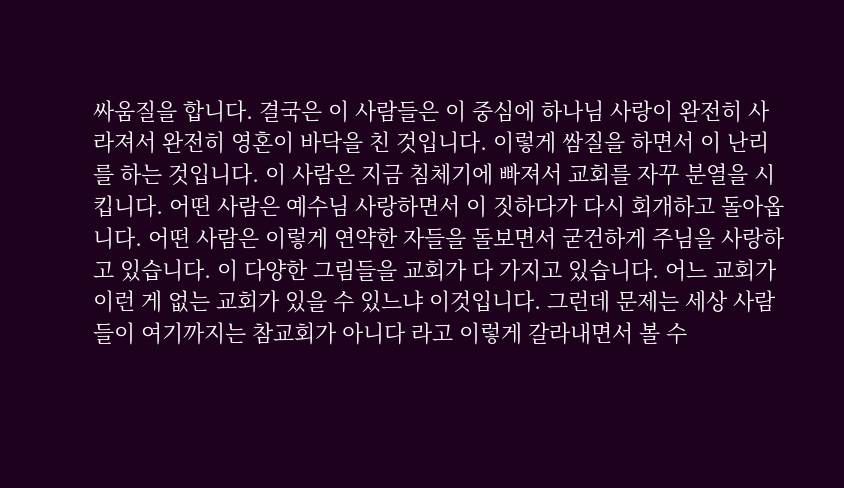싸움질을 합니다. 결국은 이 사람들은 이 중심에 하나님 사랑이 완전히 사라져서 완전히 영혼이 바닥을 친 것입니다. 이렇게 쌈질을 하면서 이 난리를 하는 것입니다. 이 사람은 지금 침체기에 빠져서 교회를 자꾸 분열을 시킵니다. 어떤 사람은 예수님 사랑하면서 이 짓하다가 다시 회개하고 돌아옵니다. 어떤 사람은 이렇게 연약한 자들을 돌보면서 굳건하게 주님을 사랑하고 있습니다. 이 다양한 그림들을 교회가 다 가지고 있습니다. 어느 교회가 이런 게 없는 교회가 있을 수 있느냐 이것입니다. 그런데 문제는 세상 사람들이 여기까지는 참교회가 아니다 라고 이렇게 갈라내면서 볼 수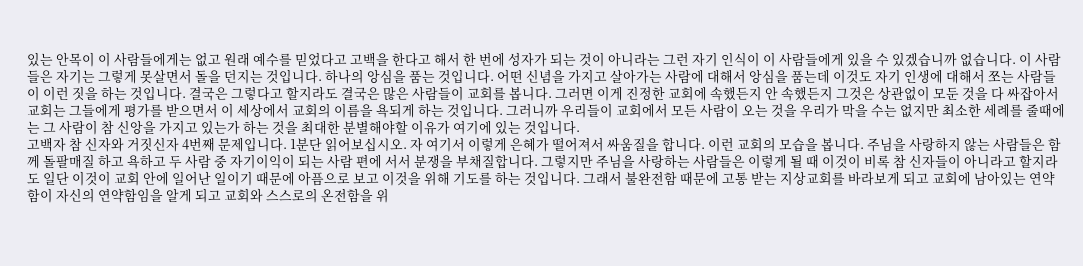있는 안목이 이 사람들에게는 없고 원래 예수를 믿었다고 고백을 한다고 해서 한 번에 성자가 되는 것이 아니라는 그런 자기 인식이 이 사람들에게 있을 수 있겠습니까 없습니다. 이 사람들은 자기는 그렇게 못살면서 돌을 던지는 것입니다. 하나의 앙심을 품는 것입니다. 어떤 신념을 가지고 살아가는 사람에 대해서 앙심을 품는데 이것도 자기 인생에 대해서 쪼는 사람들이 이런 짓을 하는 것입니다. 결국은 그렇다고 할지라도 결국은 많은 사람들이 교회를 봅니다. 그러면 이게 진정한 교회에 속했든지 안 속했든지 그것은 상관없이 모둔 것을 다 싸잡아서 교회는 그들에게 평가를 받으면서 이 세상에서 교회의 이름을 욕되게 하는 것입니다. 그러니까 우리들이 교회에서 모든 사람이 오는 것을 우리가 막을 수는 없지만 최소한 세례를 줄때에는 그 사람이 참 신앙을 가지고 있는가 하는 것을 최대한 분별해야할 이유가 여기에 있는 것입니다.
고백자 참 신자와 거짓신자 4번째 문제입니다. 1분단 읽어보십시오. 자 여기서 이렇게 은혜가 떨어져서 싸움질을 합니다. 이런 교회의 모습을 봅니다. 주님을 사랑하지 않는 사람들은 함께 돌팔매질 하고 욕하고 두 사람 중 자기이익이 되는 사람 편에 서서 분쟁을 부채질합니다. 그렇지만 주님을 사랑하는 사람들은 이렇게 될 때 이것이 비록 참 신자들이 아니라고 할지라도 일단 이것이 교회 안에 일어난 일이기 때문에 아픔으로 보고 이것을 위해 기도를 하는 것입니다. 그래서 불완전함 때문에 고통 받는 지상교회를 바라보게 되고 교회에 남아있는 연약함이 자신의 연약함임을 알게 되고 교회와 스스로의 온전함을 위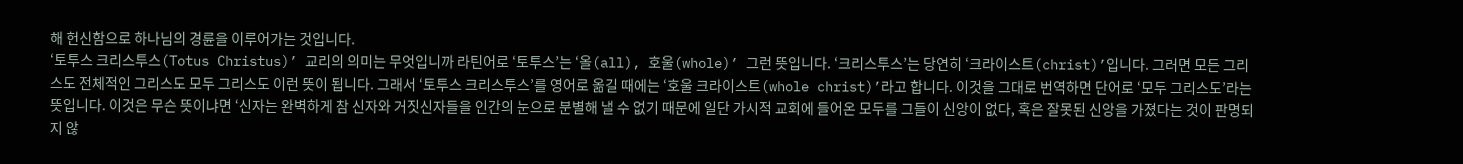해 헌신함으로 하나님의 경륜을 이루어가는 것입니다.
‘토투스 크리스투스(Totus Christus)’ 교리의 의미는 무엇입니까 라틴어로 ‘토투스’는 ‘올(all), 호울(whole)’ 그런 뜻입니다. ‘크리스투스’는 당연히 ‘크라이스트(christ)’입니다. 그러면 모든 그리스도 전체적인 그리스도 모두 그리스도 이런 뜻이 됩니다. 그래서 ‘토투스 크리스투스’를 영어로 옮길 때에는 ‘호울 크라이스트(whole christ)’라고 합니다. 이것을 그대로 번역하면 단어로 ‘모두 그리스도’라는 뜻입니다. 이것은 무슨 뜻이냐면 ‘신자는 완벽하게 참 신자와 거짓신자들을 인간의 눈으로 분별해 낼 수 없기 때문에 일단 가시적 교회에 들어온 모두를 그들이 신앙이 없다, 혹은 잘못된 신앙을 가졌다는 것이 판명되지 않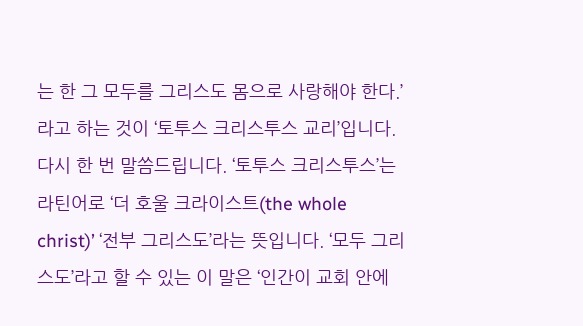는 한 그 모두를 그리스도 몸으로 사랑해야 한다.’ 라고 하는 것이 ‘토투스 크리스투스 교리’입니다. 다시 한 번 말씀드립니다. ‘토투스 크리스투스’는 라틴어로 ‘더 호울 크라이스트(the whole christ)’ ‘전부 그리스도’라는 뜻입니다. ‘모두 그리스도’라고 할 수 있는 이 말은 ‘인간이 교회 안에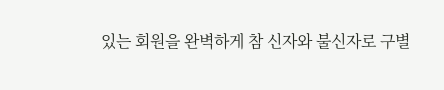있는 회원을 완벽하게 참 신자와 불신자로 구별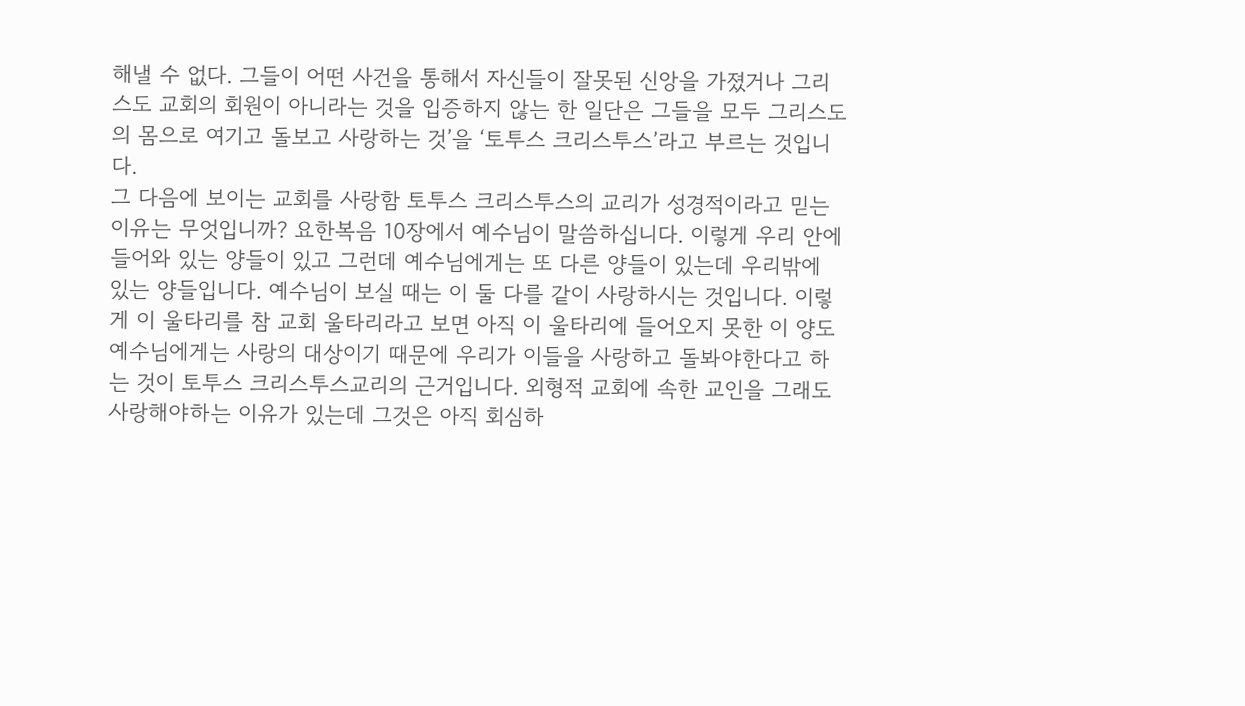해낼 수 없다. 그들이 어떤 사건을 통해서 자신들이 잘못된 신앙을 가졌거나 그리스도 교회의 회원이 아니라는 것을 입증하지 않는 한 일단은 그들을 모두 그리스도의 몸으로 여기고 돌보고 사랑하는 것’을 ‘토투스 크리스투스’라고 부르는 것입니다.
그 다음에 보이는 교회를 사랑함 토투스 크리스투스의 교리가 성경적이라고 믿는 이유는 무엇입니까? 요한복음 10장에서 예수님이 말씀하십니다. 이렇게 우리 안에 들어와 있는 양들이 있고 그런데 예수님에게는 또 다른 양들이 있는데 우리밖에 있는 양들입니다. 예수님이 보실 때는 이 둘 다를 같이 사랑하시는 것입니다. 이렇게 이 울타리를 참 교회 울타리라고 보면 아직 이 울타리에 들어오지 못한 이 양도 예수님에게는 사랑의 대상이기 때문에 우리가 이들을 사랑하고 돌봐야한다고 하는 것이 토투스 크리스투스교리의 근거입니다. 외형적 교회에 속한 교인을 그래도 사랑해야하는 이유가 있는데 그것은 아직 회심하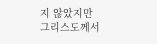지 않았지만 그리스도께서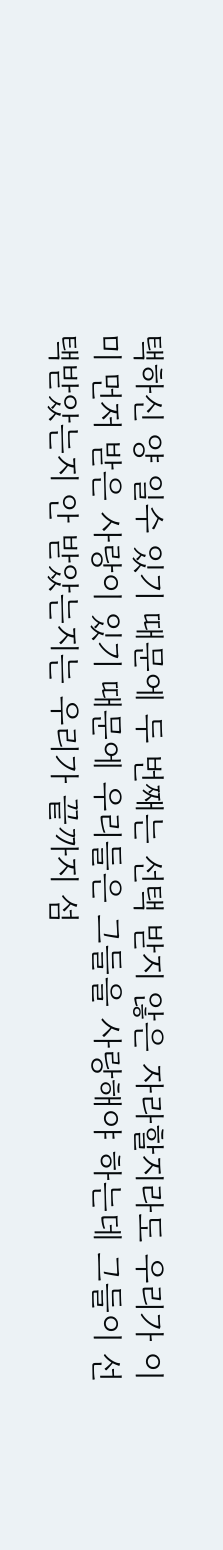택하신 양 일수 있기 때문에 두 번째는 선택 받지 않은 자라할지라도 우리가 이미 먼저 받은 사랑이 있기 때문에 우리들은 그들을 사랑해야 하는데 그들이 선택받았는지 안 받았는지는 우리가 끝까지 섬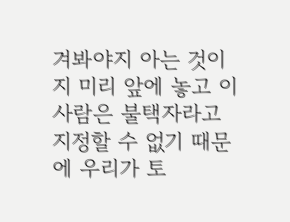겨봐야지 아는 것이지 미리 앞에 놓고 이 사람은 불택자라고 지정할 수 없기 때문에 우리가 토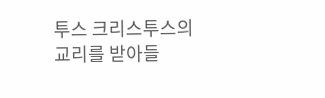투스 크리스투스의 교리를 받아들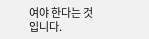여야 한다는 것입니다.